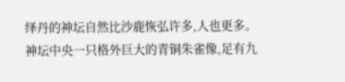绎丹的神坛自然比沙鹿恢弘许多,人也更多。
神坛中央一只格外巨大的青铜朱雀像,足有九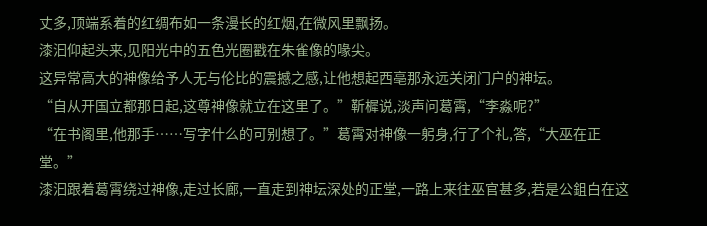丈多,顶端系着的红绸布如一条漫长的红烟,在微风里飘扬。
漆汩仰起头来,见阳光中的五色光圈戳在朱雀像的喙尖。
这异常高大的神像给予人无与伦比的震撼之感,让他想起西亳那永远关闭门户的神坛。
“自从开国立都那日起,这尊神像就立在这里了。”靳樨说,淡声问葛霄,“李淼呢?”
“在书阁里,他那手……写字什么的可别想了。”葛霄对神像一躬身,行了个礼,答,“大巫在正堂。”
漆汩跟着葛霄绕过神像,走过长廊,一直走到神坛深处的正堂,一路上来往巫官甚多,若是公鉏白在这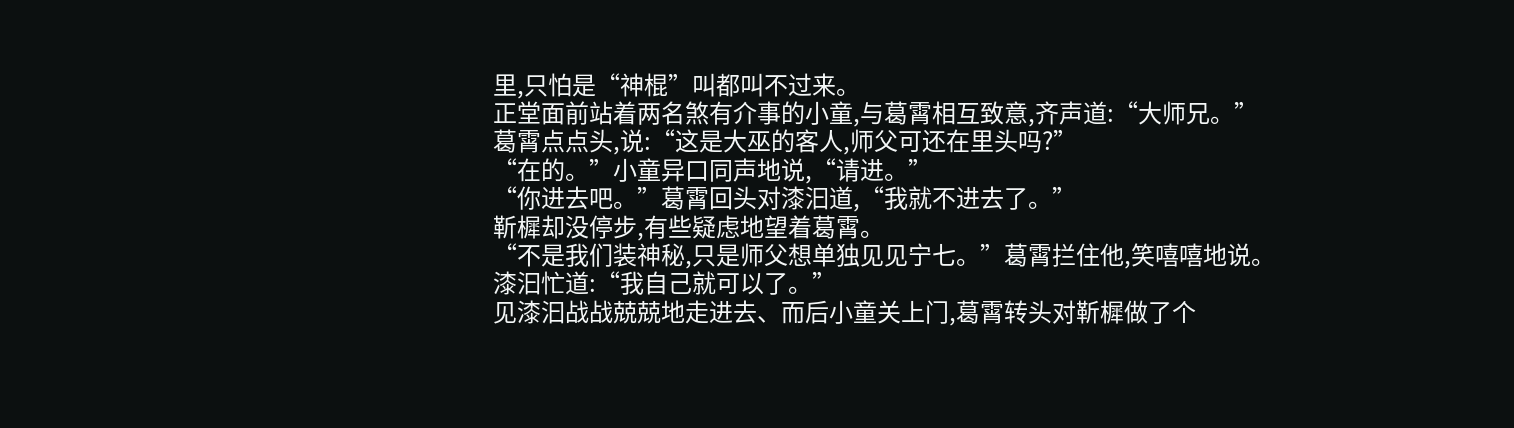里,只怕是“神棍”叫都叫不过来。
正堂面前站着两名煞有介事的小童,与葛霄相互致意,齐声道:“大师兄。”
葛霄点点头,说:“这是大巫的客人,师父可还在里头吗?”
“在的。”小童异口同声地说,“请进。”
“你进去吧。”葛霄回头对漆汩道,“我就不进去了。”
靳樨却没停步,有些疑虑地望着葛霄。
“不是我们装神秘,只是师父想单独见见宁七。”葛霄拦住他,笑嘻嘻地说。
漆汩忙道:“我自己就可以了。”
见漆汩战战兢兢地走进去、而后小童关上门,葛霄转头对靳樨做了个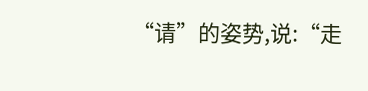“请”的姿势,说:“走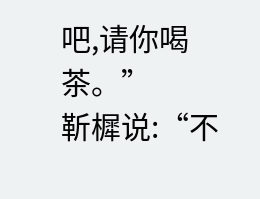吧,请你喝茶。”
靳樨说:“不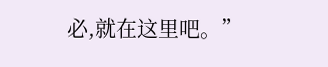必,就在这里吧。”